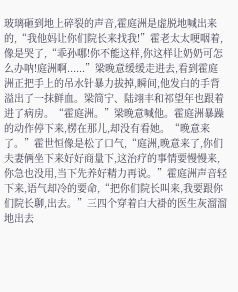玻璃砸到地上碎裂的声音,霍庭洲是虚脱地喊出来的,“我他妈让你们院长来找我!”霍老太太哽咽着,像是哭了,“乖孙哪!你不能这样,你这样让奶奶可怎么办呐!庭洲啊......”梁晚意缓缓走进去,看到霍庭洲正把手上的吊水针暴力拔掉,瞬间,他发白的手背溢出了一抹鲜血。梁简宁、陆翊丰和祁望年也跟着进了病房。“霍庭洲。”梁晚意喊他。霍庭洲暴躁的动作停下来,楞在那儿,却没有看她。“晚意来了。”霍世恒像是松了口气,“庭洲,晚意来了,你们夫妻俩坐下来好好商量下,这治疗的事情要慢慢来,你急也没用,当下先养好精力再说。”霍庭洲声音轻下来,语气却冷的要命,“把你们院长叫来,我要跟你们院长聊,出去。”三四个穿着白大褂的医生灰溜溜地出去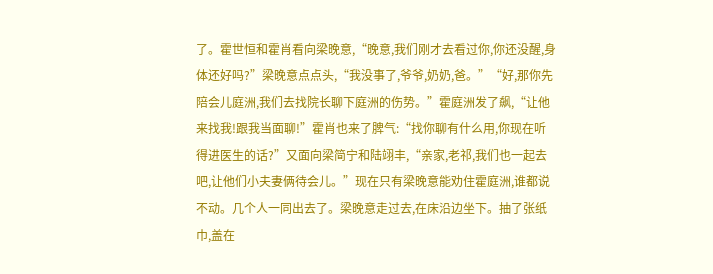了。霍世恒和霍肖看向梁晚意,“晚意,我们刚才去看过你,你还没醒,身体还好吗?”梁晚意点点头,“我没事了,爷爷,奶奶,爸。”“好,那你先陪会儿庭洲,我们去找院长聊下庭洲的伤势。”霍庭洲发了飙,“让他来找我!跟我当面聊!”霍肖也来了脾气:“找你聊有什么用,你现在听得进医生的话?”又面向梁简宁和陆翊丰,“亲家,老祁,我们也一起去吧,让他们小夫妻俩待会儿。”现在只有梁晚意能劝住霍庭洲,谁都说不动。几个人一同出去了。梁晚意走过去,在床沿边坐下。抽了张纸巾,盖在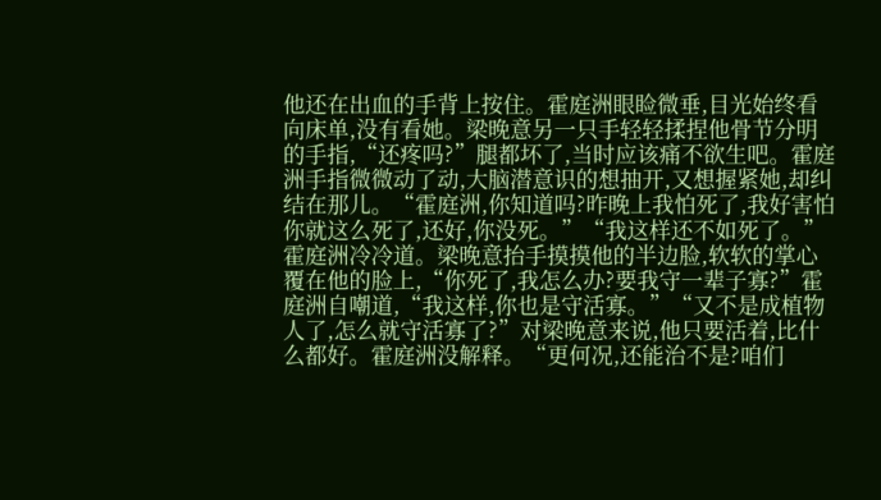他还在出血的手背上按住。霍庭洲眼睑微垂,目光始终看向床单,没有看她。梁晚意另一只手轻轻揉捏他骨节分明的手指,“还疼吗?”腿都坏了,当时应该痛不欲生吧。霍庭洲手指微微动了动,大脑潜意识的想抽开,又想握紧她,却纠结在那儿。“霍庭洲,你知道吗?昨晚上我怕死了,我好害怕你就这么死了,还好,你没死。”“我这样还不如死了。”霍庭洲冷冷道。梁晚意抬手摸摸他的半边脸,软软的掌心覆在他的脸上,“你死了,我怎么办?要我守一辈子寡?”霍庭洲自嘲道,“我这样,你也是守活寡。”“又不是成植物人了,怎么就守活寡了?”对梁晚意来说,他只要活着,比什么都好。霍庭洲没解释。“更何况,还能治不是?咱们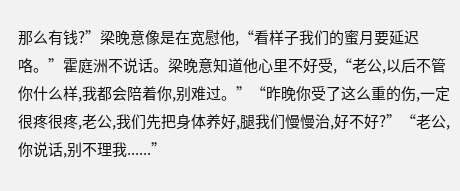那么有钱?”梁晚意像是在宽慰他,“看样子我们的蜜月要延迟咯。”霍庭洲不说话。梁晚意知道他心里不好受,“老公,以后不管你什么样,我都会陪着你,别难过。”“昨晚你受了这么重的伤,一定很疼很疼,老公,我们先把身体养好,腿我们慢慢治,好不好?”“老公,你说话,别不理我......”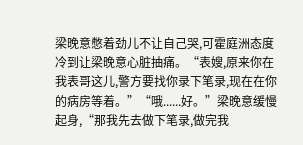梁晚意憋着劲儿不让自己哭,可霍庭洲态度冷到让梁晚意心脏抽痛。“表嫂,原来你在我表哥这儿,警方要找你录下笔录,现在在你的病房等着。”“哦......好。”梁晚意缓慢起身,“那我先去做下笔录,做完我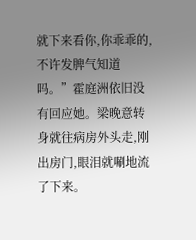就下来看你,你乖乖的,不许发脾气知道吗。”霍庭洲依旧没有回应她。梁晚意转身就往病房外头走,刚出房门,眼泪就唰地流了下来。